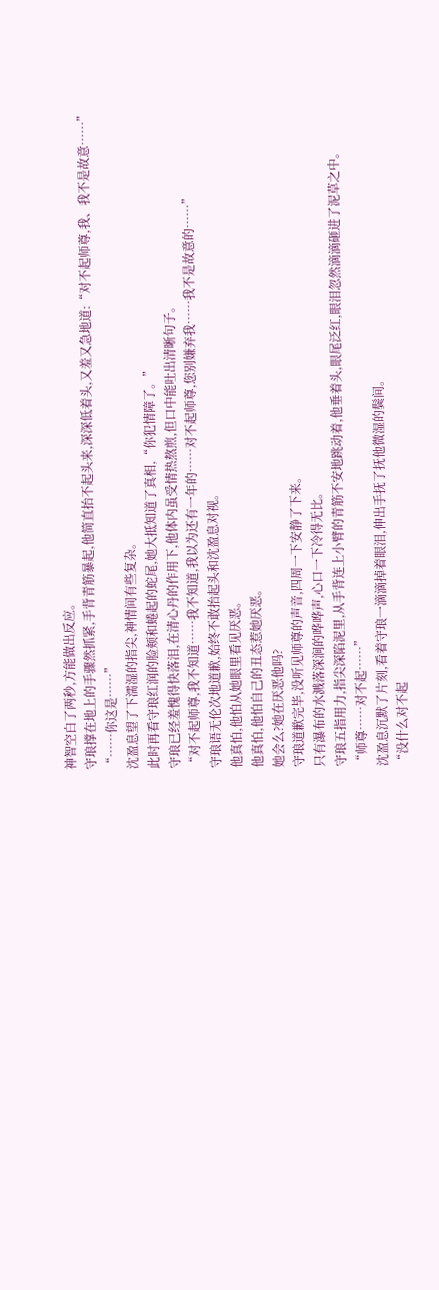神智空白了两秒,方能做出反应。
守琅撑在地上的手骤然抓紧,手背青筋暴起,他简直抬不起头来,深深低着头,又羞又急地道:“对不起师尊,我、我不是故意……”
“……你这是……”
沈盈息望了下濡湿的指尖,神情间有些复杂。
此时再看守琅红润的脸颊和蜷起的蛇尾,她大抵知道了真相,“你犯情障了。”
守琅已经羞愧得快落泪,在清心丹的作用下,他体内虽受情热熬煎,但口中能吐出清晰句子。
“对不起师尊,我不知道……我不知道,我以为还有一年的……对不起师尊,您别嫌弃我……我不是故意的……”
守琅语无伦次地道歉,始终不敢抬起头和沈盈息对视。
他真怕,他怕从她眼里看见厌恶。
他真怕,他怕自己的丑态惹她厌恶。
她会么?她在厌恶他吗?
守琅道歉完毕,没听见师尊的声音,四周一下安静了下来。
只有瀑布的水溅落深涧的哗哗声,心口一下冷得无比。
守琅五指用力,指尖深陷泥里,从手背连上小臂的青筋不安地跳动着,他垂着头,眼尾泛红,眼泪忽然滴滴砸进了泥草之中。
“师尊……对不起……”
沈盈息沉默了片刻,看着守琅一滴滴掉着眼泪,伸出手抚了抚他微湿的鬓间。
“没什么对不起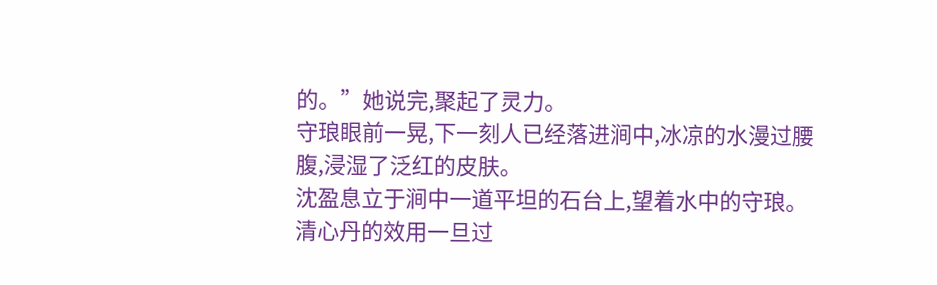的。”她说完,聚起了灵力。
守琅眼前一晃,下一刻人已经落进涧中,冰凉的水漫过腰腹,浸湿了泛红的皮肤。
沈盈息立于涧中一道平坦的石台上,望着水中的守琅。
清心丹的效用一旦过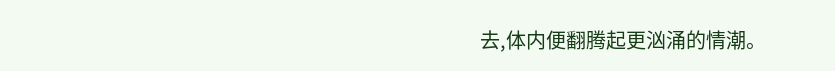去,体内便翻腾起更汹涌的情潮。